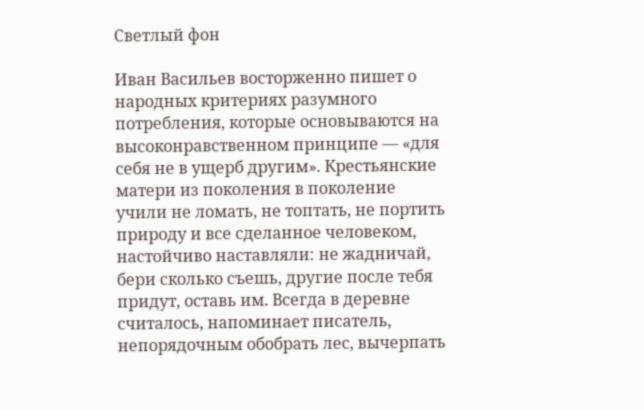Светлый фон

Иван Васильев восторженно пишет о народных критериях разумного потребления, которые основываются на высоконравственном принципе — «для себя не в ущерб другим». Крестьянские матери из поколения в поколение учили не ломать, не топтать, не портить природу и все сделанное человеком, настойчиво наставляли: не жадничай, бери сколько съешь, другие после тебя придут, оставь им. Всегда в деревне считалось, напоминает писатель, непорядочным обобрать лес, вычерпать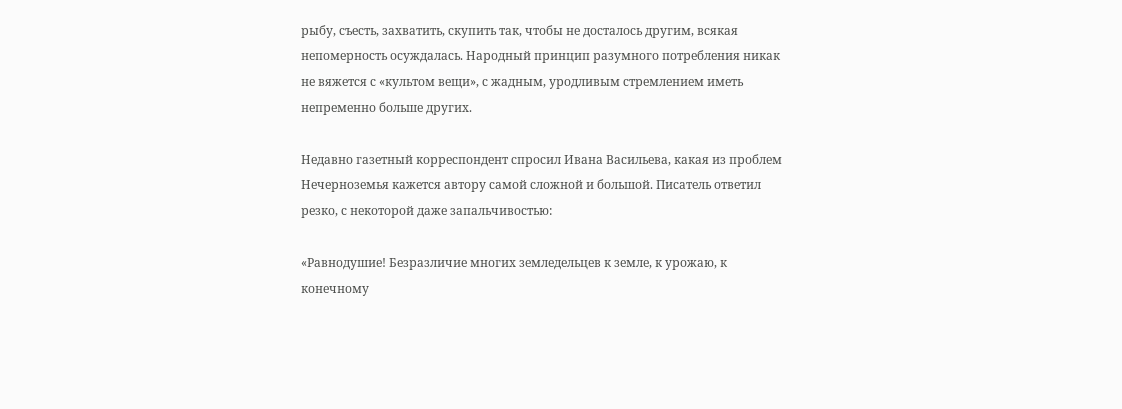рыбу, съесть, захватить, скупить так, чтобы не досталось другим, всякая непомерность осуждалась. Народный принцип разумного потребления никак не вяжется с «культом вещи», с жадным, уродливым стремлением иметь непременно больше других.

Недавно газетный корреспондент спросил Ивана Васильева, какая из проблем Нечерноземья кажется автору самой сложной и большой. Писатель ответил резко, с некоторой даже запальчивостью:

«Равнодушие! Безразличие многих земледельцев к земле, к урожаю, к конечному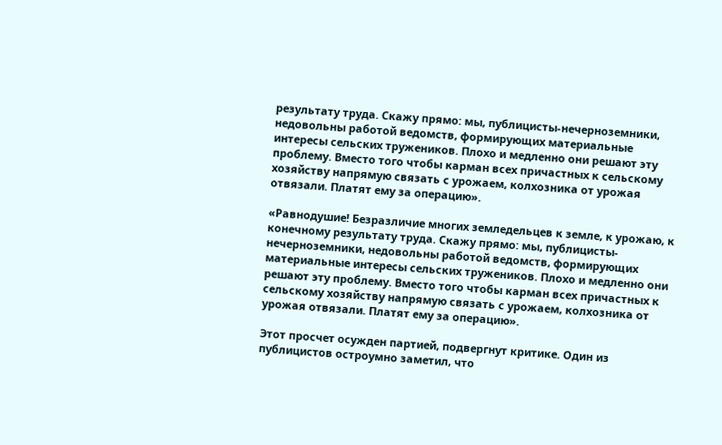результату труда. Скажу прямо: мы, публицисты-нечерноземники, недовольны работой ведомств, формирующих материальные интересы сельских тружеников. Плохо и медленно они решают эту проблему. Вместо того чтобы карман всех причастных к сельскому хозяйству напрямую связать с урожаем, колхозника от урожая отвязали. Платят ему за операцию».

«Равнодушие! Безразличие многих земледельцев к земле, к урожаю, к конечному результату труда. Скажу прямо: мы, публицисты-нечерноземники, недовольны работой ведомств, формирующих материальные интересы сельских тружеников. Плохо и медленно они решают эту проблему. Вместо того чтобы карман всех причастных к сельскому хозяйству напрямую связать с урожаем, колхозника от урожая отвязали. Платят ему за операцию».

Этот просчет осужден партией, подвергнут критике. Один из публицистов остроумно заметил, что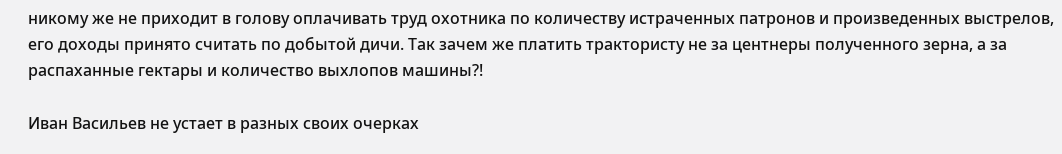никому же не приходит в голову оплачивать труд охотника по количеству истраченных патронов и произведенных выстрелов, его доходы принято считать по добытой дичи. Так зачем же платить трактористу не за центнеры полученного зерна, а за распаханные гектары и количество выхлопов машины?!

Иван Васильев не устает в разных своих очерках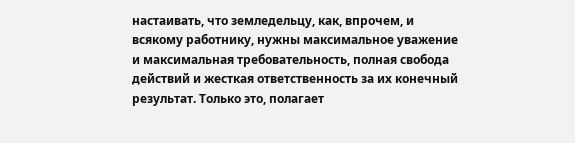настаивать, что земледельцу, как, впрочем, и всякому работнику, нужны максимальное уважение и максимальная требовательность, полная свобода действий и жесткая ответственность за их конечный результат. Только это, полагает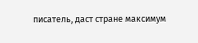писатель, даст стране максимум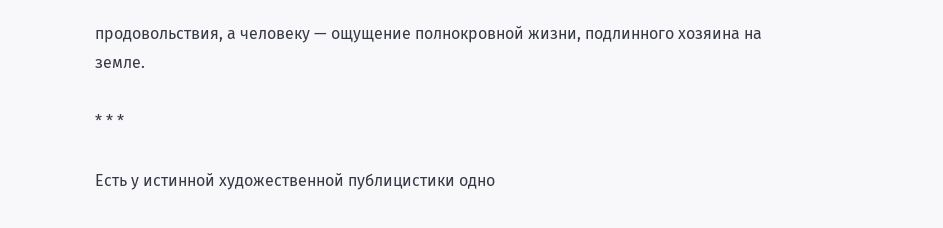продовольствия, а человеку — ощущение полнокровной жизни, подлинного хозяина на земле.

* * *

Есть у истинной художественной публицистики одно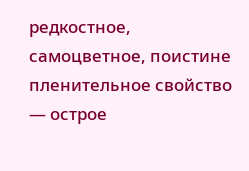редкостное, самоцветное, поистине пленительное свойство — острое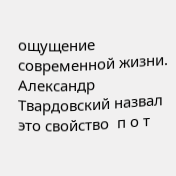ощущение современной жизни. Александр Твардовский назвал это свойство  п о т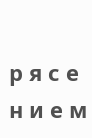р я с е н и е м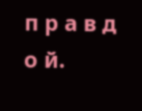п р а в д о й.